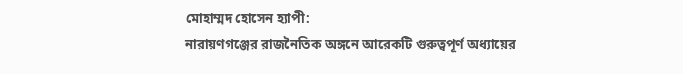মোহাম্মদ হোসেন হ্যাপী:
নারায়ণগঞ্জের রাজনৈতিক অঙ্গনে আরেকটি গুরুত্বপূর্ণ অধ্যায়ের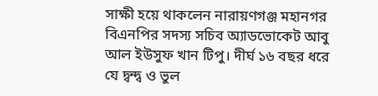সাক্ষী হয়ে থাকলেন নারায়ণগঞ্জ মহানগর বিএনপির সদস্য সচিব অ্যাডভোকেট আবু আল ইউসুফ খান টিপু। দীর্ঘ ১৬ বছর ধরে যে দ্বন্দ্ব ও ভুল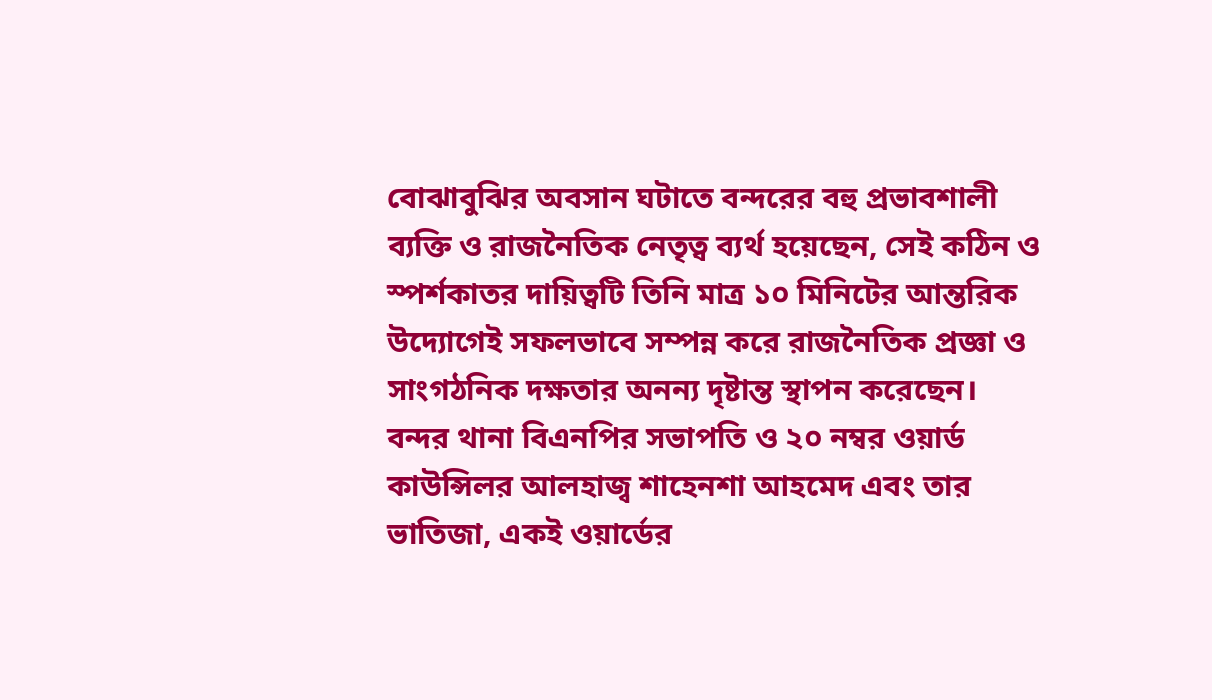বোঝাবুঝির অবসান ঘটাতে বন্দরের বহু প্রভাবশালী ব্যক্তি ও রাজনৈতিক নেতৃত্ব ব্যর্থ হয়েছেন, সেই কঠিন ও স্পর্শকাতর দায়িত্বটি তিনি মাত্র ১০ মিনিটের আন্তরিক উদ্যোগেই সফলভাবে সম্পন্ন করে রাজনৈতিক প্রজ্ঞা ও সাংগঠনিক দক্ষতার অনন্য দৃষ্টান্ত স্থাপন করেছেন।
বন্দর থানা বিএনপির সভাপতি ও ২০ নম্বর ওয়ার্ড কাউন্সিলর আলহাজ্ব শাহেনশা আহমেদ এবং তার ভাতিজা, একই ওয়ার্ডের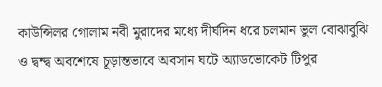কাউন্সিলর গোলাম নবী মুরাদের মধ্যে দীর্ঘদিন ধরে চলমান ভুল বোঝাবুঝি ও দ্বন্দ্ব অবশেষে চূড়ান্তভাবে অবসান ঘটে অ্যাডভোকেট টিপুর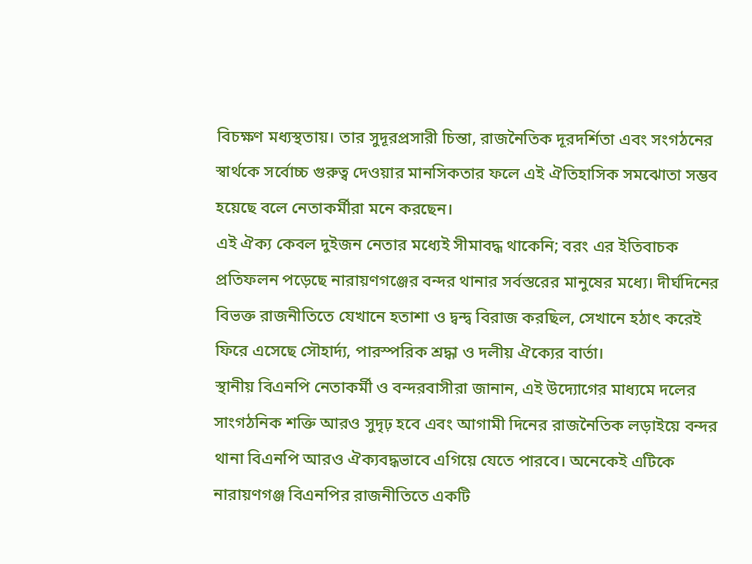বিচক্ষণ মধ্যস্থতায়। তার সুদূরপ্রসারী চিন্তা, রাজনৈতিক দূরদর্শিতা এবং সংগঠনের স্বার্থকে সর্বোচ্চ গুরুত্ব দেওয়ার মানসিকতার ফলে এই ঐতিহাসিক সমঝোতা সম্ভব হয়েছে বলে নেতাকর্মীরা মনে করছেন।
এই ঐক্য কেবল দুইজন নেতার মধ্যেই সীমাবদ্ধ থাকেনি; বরং এর ইতিবাচক প্রতিফলন পড়েছে নারায়ণগঞ্জের বন্দর থানার সর্বস্তরের মানুষের মধ্যে। দীর্ঘদিনের বিভক্ত রাজনীতিতে যেখানে হতাশা ও দ্বন্দ্ব বিরাজ করছিল, সেখানে হঠাৎ করেই ফিরে এসেছে সৌহার্দ্য, পারস্পরিক শ্রদ্ধা ও দলীয় ঐক্যের বার্তা।
স্থানীয় বিএনপি নেতাকর্মী ও বন্দরবাসীরা জানান, এই উদ্যোগের মাধ্যমে দলের সাংগঠনিক শক্তি আরও সুদৃঢ় হবে এবং আগামী দিনের রাজনৈতিক লড়াইয়ে বন্দর থানা বিএনপি আরও ঐক্যবদ্ধভাবে এগিয়ে যেতে পারবে। অনেকেই এটিকে নারায়ণগঞ্জ বিএনপির রাজনীতিতে একটি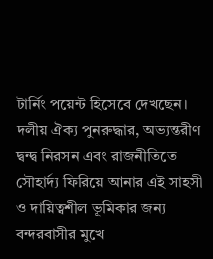টার্নিং পয়েন্ট হিসেবে দেখছেন।
দলীয় ঐক্য পুনরুদ্ধার, অভ্যন্তরীণ দ্বন্দ্ব নিরসন এবং রাজনীতিতে সৌহার্দ্য ফিরিয়ে আনার এই সাহসী ও দায়িত্বশীল ভূমিকার জন্য বন্দরবাসীর মুখে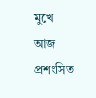মুখে আজ প্রশংসিত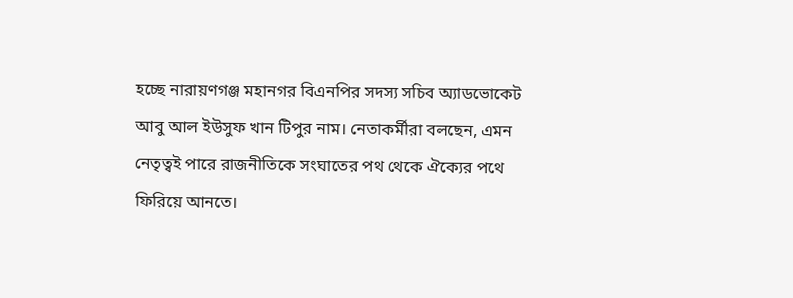হচ্ছে নারায়ণগঞ্জ মহানগর বিএনপির সদস্য সচিব অ্যাডভোকেট আবু আল ইউসুফ খান টিপুর নাম। নেতাকর্মীরা বলছেন, এমন নেতৃত্বই পারে রাজনীতিকে সংঘাতের পথ থেকে ঐক্যের পথে ফিরিয়ে আনতে।